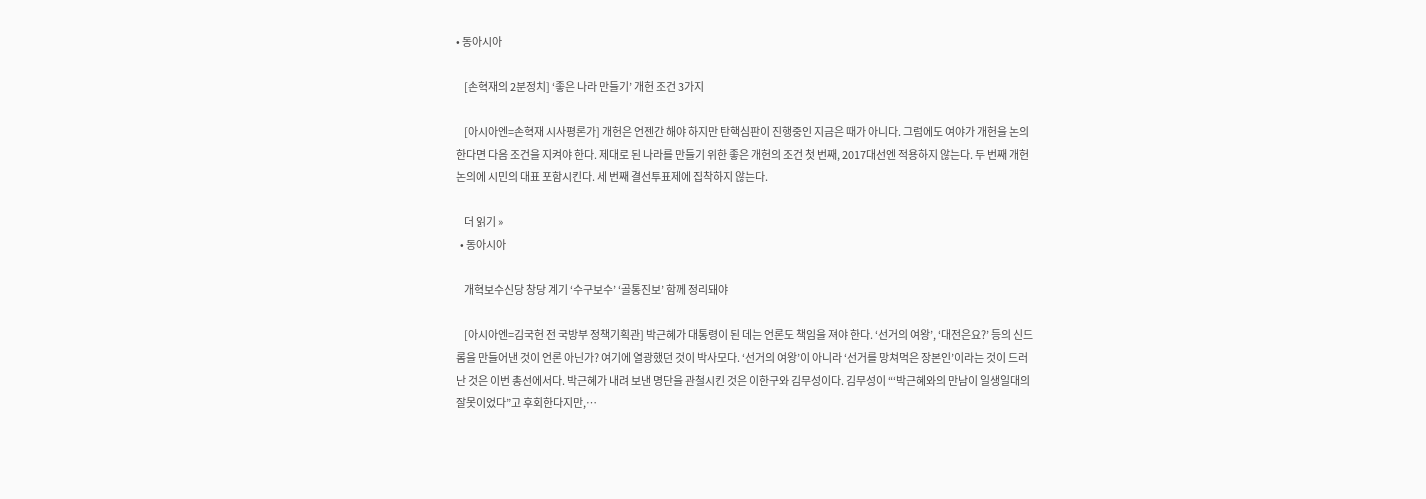• 동아시아

    [손혁재의 2분정치] ‘좋은 나라 만들기’ 개헌 조건 3가지

    [아시아엔=손혁재 시사평론가] 개헌은 언젠간 해야 하지만 탄핵심판이 진행중인 지금은 때가 아니다. 그럼에도 여야가 개헌을 논의한다면 다음 조건을 지켜야 한다. 제대로 된 나라를 만들기 위한 좋은 개헌의 조건 첫 번째, 2017대선엔 적용하지 않는다. 두 번째 개헌논의에 시민의 대표 포함시킨다. 세 번째 결선투표제에 집착하지 않는다.

    더 읽기 »
  • 동아시아

    개혁보수신당 창당 계기 ‘수구보수’ ‘골통진보’ 함께 정리돼야

    [아시아엔=김국헌 전 국방부 정책기획관] 박근혜가 대통령이 된 데는 언론도 책임을 져야 한다. ‘선거의 여왕’, ‘대전은요?’ 등의 신드롬을 만들어낸 것이 언론 아닌가? 여기에 열광했던 것이 박사모다. ‘선거의 여왕’이 아니라 ‘선거를 망쳐먹은 장본인’이라는 것이 드러난 것은 이번 총선에서다. 박근혜가 내려 보낸 명단을 관철시킨 것은 이한구와 김무성이다. 김무성이 “‘박근혜와의 만남이 일생일대의 잘못이었다”고 후회한다지만,…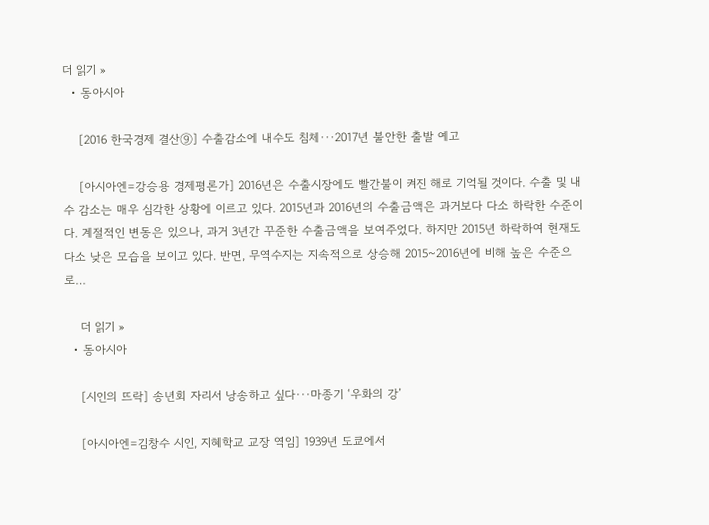더 읽기 »
  • 동아시아

    [2016 한국경제 결산⑨] 수출감소에 내수도 침체···2017년 불안한 출발 예고

    [아시아엔=강승용 경제평론가] 2016년은 수출시장에도 빨간불이 켜진 해로 기억될 것이다. 수출 및 내수 감소는 매우 심각한 상황에 이르고 있다. 2015년과 2016년의 수출금액은 과거보다 다소 하락한 수준이다. 계절적인 변동은 있으나, 과거 3년간 꾸준한 수출금액을 보여주었다. 하지만 2015년 하락하여 현재도 다소 낮은 모습을 보이고 있다. 반면, 무역수지는 지속적으로 상승해 2015~2016년에 비해 높은 수준으로…

    더 읽기 »
  • 동아시아

    [시인의 뜨락] 송년회 자리서 낭송하고 싶다···마종기 ‘우화의 강’

    [아시아엔=김창수 시인, 지혜학교 교장 역임] 1939년 도쿄에서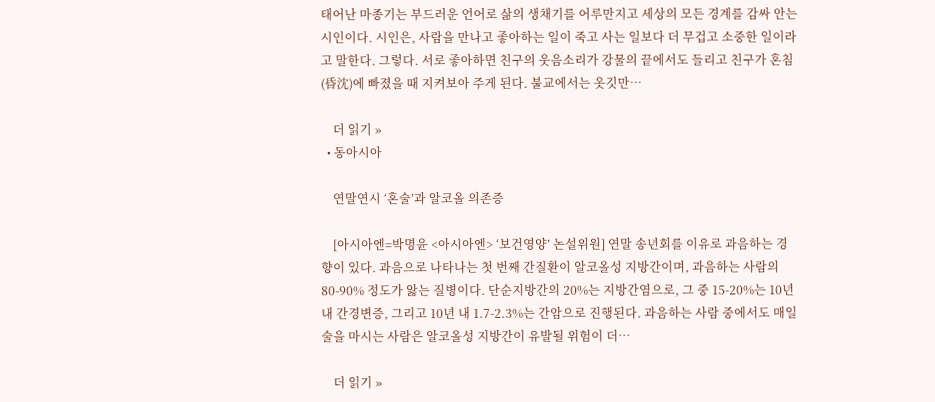태어난 마종기는 부드러운 언어로 삶의 생채기를 어루만지고 세상의 모든 경계를 감싸 안는 시인이다. 시인은, 사람을 만나고 좋아하는 일이 죽고 사는 일보다 더 무겁고 소중한 일이라고 말한다. 그렇다. 서로 좋아하면 친구의 웃음소리가 강물의 끝에서도 들리고 친구가 혼침(昏沈)에 빠졌을 때 지켜보아 주게 된다. 불교에서는 옷깃만…

    더 읽기 »
  • 동아시아

    연말연시 ‘혼술’과 알코올 의존증

    [아시아엔=박명윤 <아시아엔> ‘보건영양’ 논설위원] 연말 송년회를 이유로 과음하는 경향이 있다. 과음으로 나타나는 첫 번째 간질환이 알코올성 지방간이며, 과음하는 사람의 80-90% 정도가 앓는 질병이다. 단순지방간의 20%는 지방간염으로, 그 중 15-20%는 10년 내 간경변증, 그리고 10년 내 1.7-2.3%는 간암으로 진행된다. 과음하는 사람 중에서도 매일 술을 마시는 사람은 알코올성 지방간이 유발될 위험이 더…

    더 읽기 »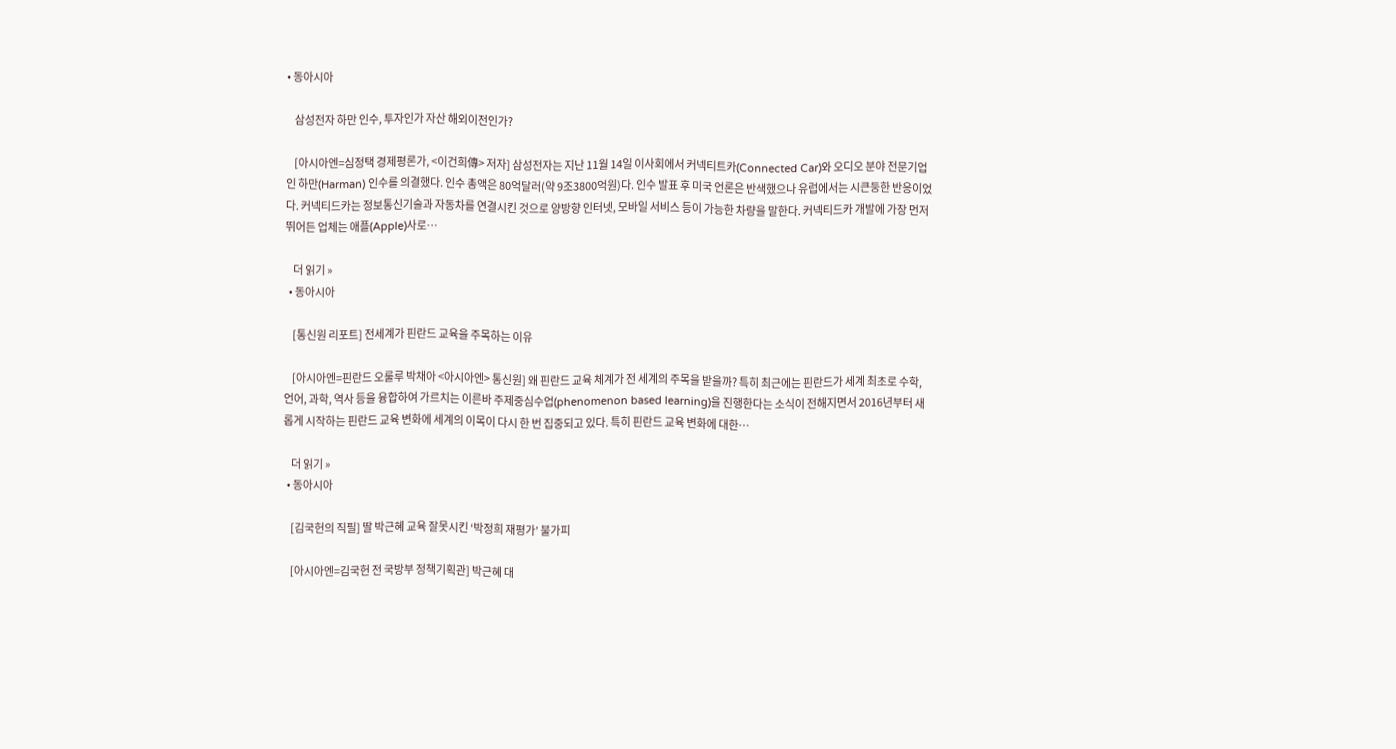• 동아시아

    삼성전자 하만 인수, 투자인가 자산 해외이전인가?

    [아시아엔=심정택 경제평론가, <이건희傳> 저자] 삼성전자는 지난 11월 14일 이사회에서 커넥티트카(Connected Car)와 오디오 분야 전문기업인 하만(Harman) 인수를 의결했다. 인수 총액은 80억달러(약 9조3800억원)다. 인수 발표 후 미국 언론은 반색했으나 유럽에서는 시큰둥한 반응이었다. 커넥티드카는 정보통신기술과 자동차를 연결시킨 것으로 양방향 인터넷, 모바일 서비스 등이 가능한 차량을 말한다. 커넥티드카 개발에 가장 먼저 뛰어든 업체는 애플(Apple)사로…

    더 읽기 »
  • 동아시아

    [통신원 리포트] 전세계가 핀란드 교육을 주목하는 이유

    [아시아엔=핀란드 오룰루 박채아 <아시아엔> 통신원] 왜 핀란드 교육 체계가 전 세계의 주목을 받을까? 특히 최근에는 핀란드가 세계 최초로 수학, 언어, 과학, 역사 등을 융합하여 가르치는 이른바 주제중심수업(phenomenon based learning)을 진행한다는 소식이 전해지면서 2016년부터 새롭게 시작하는 핀란드 교육 변화에 세계의 이목이 다시 한 번 집중되고 있다. 특히 핀란드 교육 변화에 대한…

    더 읽기 »
  • 동아시아

    [김국헌의 직필] 딸 박근혜 교육 잘못시킨 ‘박정희 재평가’ 불가피

    [아시아엔=김국헌 전 국방부 정책기획관] 박근혜 대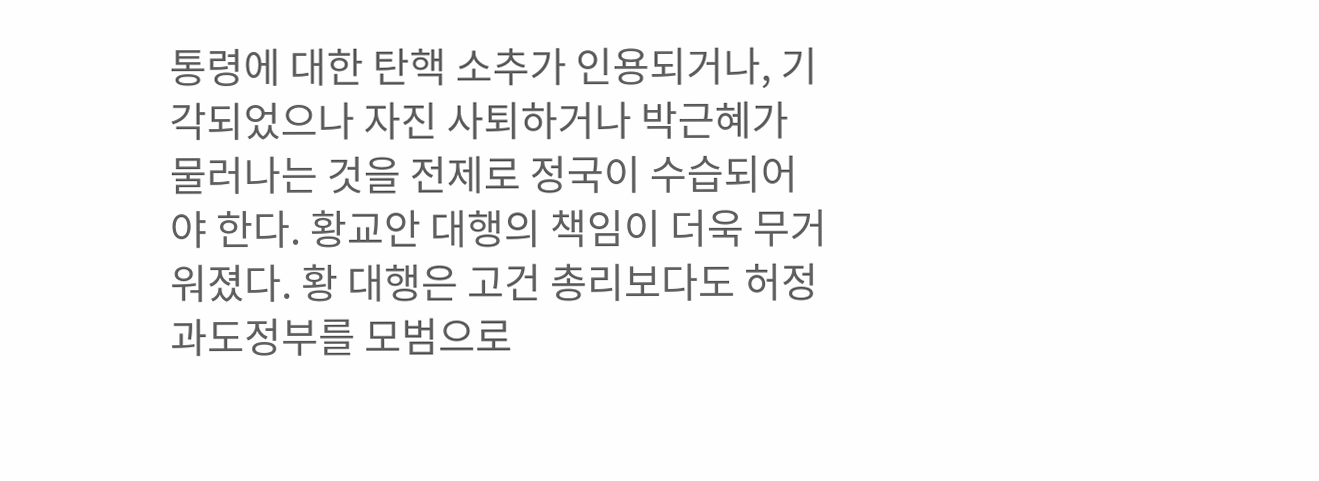통령에 대한 탄핵 소추가 인용되거나, 기각되었으나 자진 사퇴하거나 박근혜가 물러나는 것을 전제로 정국이 수습되어야 한다. 황교안 대행의 책임이 더욱 무거워졌다. 황 대행은 고건 총리보다도 허정 과도정부를 모범으로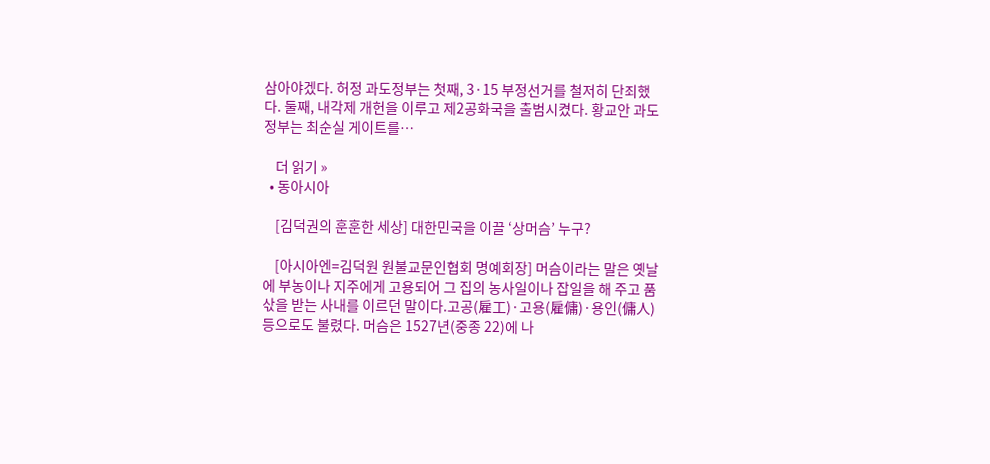삼아야겠다. 허정 과도정부는 첫째, 3·15 부정선거를 철저히 단죄했다. 둘째, 내각제 개헌을 이루고 제2공화국을 출범시켰다. 황교안 과도정부는 최순실 게이트를…

    더 읽기 »
  • 동아시아

    [김덕권의 훈훈한 세상] 대한민국을 이끌 ‘상머슴’ 누구?

    [아시아엔=김덕원 원불교문인협회 명예회장] 머슴이라는 말은 옛날에 부농이나 지주에게 고용되어 그 집의 농사일이나 잡일을 해 주고 품삯을 받는 사내를 이르던 말이다.고공(雇工)·고용(雇傭)·용인(傭人) 등으로도 불렸다. 머슴은 1527년(중종 22)에 나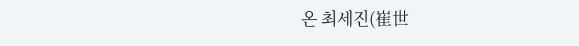온 최세진(崔世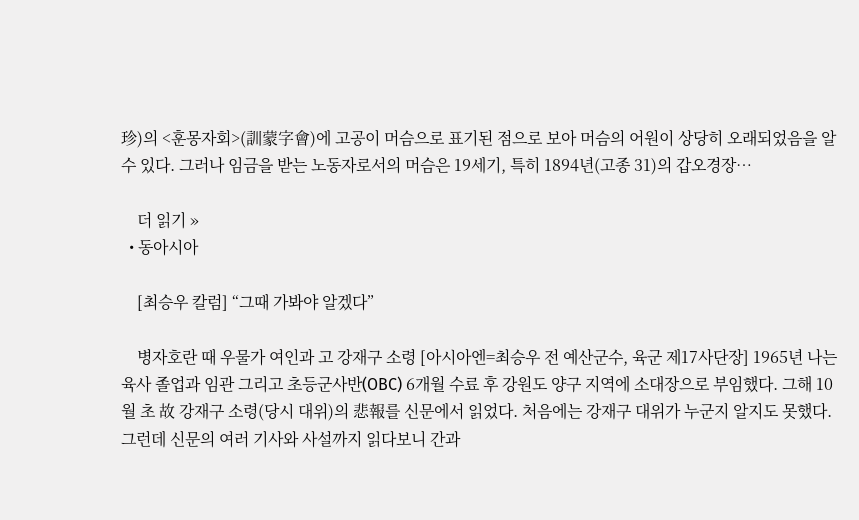珍)의 <훈몽자회>(訓蒙字會)에 고공이 머슴으로 표기된 점으로 보아 머슴의 어원이 상당히 오래되었음을 알 수 있다. 그러나 임금을 받는 노동자로서의 머슴은 19세기, 특히 1894년(고종 31)의 갑오경장…

    더 읽기 »
  • 동아시아

    [최승우 칼럼] “그때 가봐야 알겠다”

    병자호란 때 우물가 여인과 고 강재구 소령 [아시아엔=최승우 전 예산군수, 육군 제17사단장] 1965년 나는 육사 졸업과 임관 그리고 초등군사반(OBC) 6개월 수료 후 강원도 양구 지역에 소대장으로 부임했다. 그해 10월 초 故 강재구 소령(당시 대위)의 悲報를 신문에서 읽었다. 처음에는 강재구 대위가 누군지 알지도 못했다. 그런데 신문의 여러 기사와 사설까지 읽다보니 간과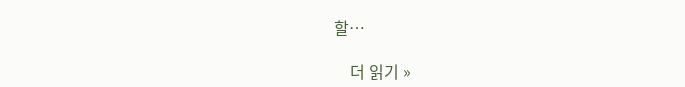할…

    더 읽기 »